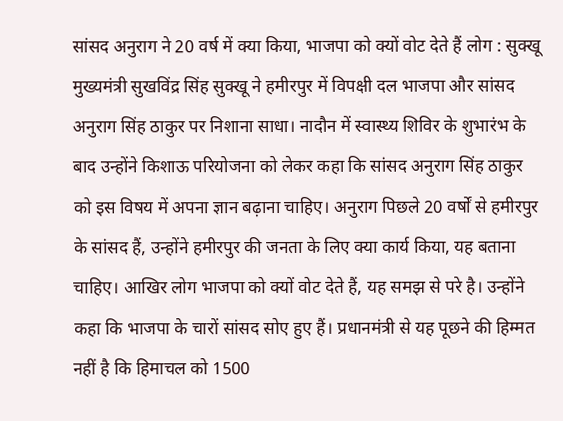सांसद अनुराग ने 20 वर्ष में क्या किया, भाजपा को क्यों वोट देते हैं लोग : सुक्खू
मुख्यमंत्री सुखविंद्र सिंह सुक्खू ने हमीरपुर में विपक्षी दल भाजपा और सांसद अनुराग सिंह ठाकुर पर निशाना साधा। नादौन में स्वास्थ्य शिविर के शुभारंभ के बाद उन्होंने किशाऊ परियोजना को लेकर कहा कि सांसद अनुराग सिंह ठाकुर को इस विषय में अपना ज्ञान बढ़ाना चाहिए। अनुराग पिछले 20 वर्षों से हमीरपुर के सांसद हैं, उन्होंने हमीरपुर की जनता के लिए क्या कार्य किया, यह बताना चाहिए। आखिर लोग भाजपा को क्यों वोट देते हैं, यह समझ से परे है। उन्होंने कहा कि भाजपा के चारों सांसद सोए हुए हैं। प्रधानमंत्री से यह पूछने की हिम्मत नहीं है कि हिमाचल को 1500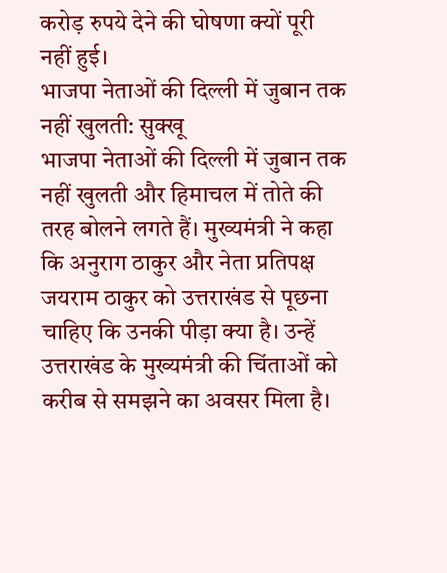करोड़ रुपये देने की घोषणा क्यों पूरी नहीं हुई।
भाजपा नेताओं की दिल्ली में जुबान तक नहीं खुलती: सुक्खू
भाजपा नेताओं की दिल्ली में जुबान तक नहीं खुलती और हिमाचल में तोते की तरह बोलने लगते हैं। मुख्यमंत्री ने कहा कि अनुराग ठाकुर और नेता प्रतिपक्ष जयराम ठाकुर को उत्तराखंड से पूछना चाहिए कि उनकी पीड़ा क्या है। उन्हें उत्तराखंड के मुख्यमंत्री की चिंताओं को करीब से समझने का अवसर मिला है।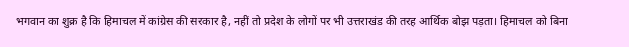भगवान का शुक्र है कि हिमाचल में कांग्रेस की सरकार है, नहीं तो प्रदेश के लोगों पर भी उत्तराखंड की तरह आर्थिक बोझ पड़ता। हिमाचल को बिना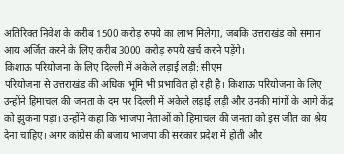अतिरिक्त निवेश के करीब 1500 करोड़ रुपये का लाभ मिलेगा, जबकि उत्तराखंड को समान आय अर्जित करने के लिए करीब 3000 करोड़ रुपये खर्च करने पड़ेंगे।
किशाऊ परियोजना के लिए दिल्ली में अकेले लड़ाई लड़ी: सीएम
परियोजना से उत्तराखंड की अधिक भूमि भी प्रभावित हो रही है। किशाऊ परियोजना के लिए उन्होंने हिमाचल की जनता के दम पर दिल्ली में अकेले लड़ाई लड़ी और उनकी मांगों के आगे केंद्र को झुकना पड़ा। उन्होंने कहा कि भाजपा नेताओं को हिमाचल की जनता को इस जीत का श्रेय देना चाहिए। अगर कांग्रेस की बजाय भाजपा की सरकार प्रदेश में होती और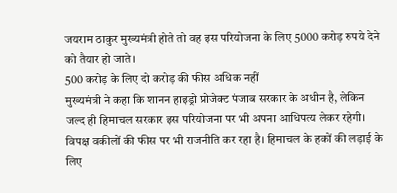जयराम ठाकुर मुख्यमंत्री होते तो वह इस परियोजना के लिए 5000 करोड़ रुपये देने को तैयार हो जाते।
500 करोड़ के लिए दो करोड़ की फीस अधिक नहीं
मुख्यमंत्री ने कहा कि शानन हाइड्रो प्रोजेक्ट पंजाब सरकार के अधीन है, लेकिन जल्द ही हिमाचल सरकार इस परियोजना पर भी अपना आधिपत्य लेकर रहेगी। विपक्ष वकीलों की फीस पर भी राजनीति कर रहा है। हिमाचल के हकों की लड़ाई के लिए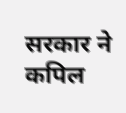सरकार ने कपिल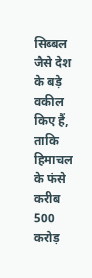सिब्बल जैसे देश के बड़े वकील किए हैं, ताकि हिमाचल के फंसे करीब 500 करोड़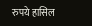रुपये हासिल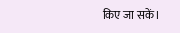किए जा सकें।